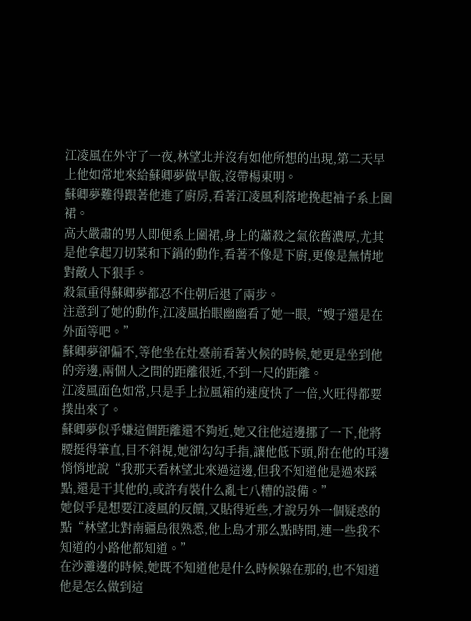江凌風在外守了一夜,林望北并沒有如他所想的出現,第二天早上他如常地來給蘇卿夢做早飯,沒帶楊東明。
蘇卿夢難得跟著他進了廚房,看著江凌風利落地挽起袖子系上圍裙。
高大嚴肅的男人即便系上圍裙,身上的蕭殺之氣依舊濃厚,尤其是他拿起刀切菜和下鍋的動作,看著不像是下廚,更像是無情地對敵人下狠手。
殺氣重得蘇卿夢都忍不住朝后退了兩步。
注意到了她的動作,江凌風抬眼幽幽看了她一眼,“嫂子還是在外面等吧。”
蘇卿夢卻偏不,等他坐在灶臺前看著火候的時候,她更是坐到他的旁邊,兩個人之間的距離很近,不到一尺的距離。
江凌風面色如常,只是手上拉風箱的速度快了一倍,火旺得都要撲出來了。
蘇卿夢似乎嫌這個距離還不夠近,她又往他這邊挪了一下,他將腰挺得筆直,目不斜視,她卻勾勾手指,讓他低下頭,附在他的耳邊悄悄地說“我那天看林望北來過這邊,但我不知道他是過來踩點,還是干其他的,或許有裝什么亂七八糟的設備。”
她似乎是想要江凌風的反饋,又貼得近些,才說另外一個疑惑的點“林望北對南疆島很熟悉,他上島才那么點時間,連一些我不知道的小路他都知道。”
在沙灘邊的時候,她既不知道他是什么時候躲在那的,也不知道他是怎么做到這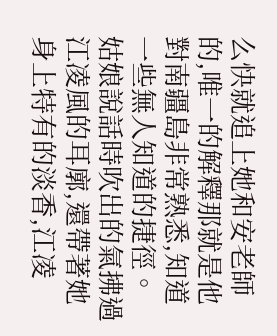么快就追上她和安老師的,唯一的解釋那就是他對南疆島非常熟悉,知道一些無人知道的捷徑。
姑娘說話時吹出的氣拂過江凌風的耳廓,還帶著她身上特有的淡香,江凌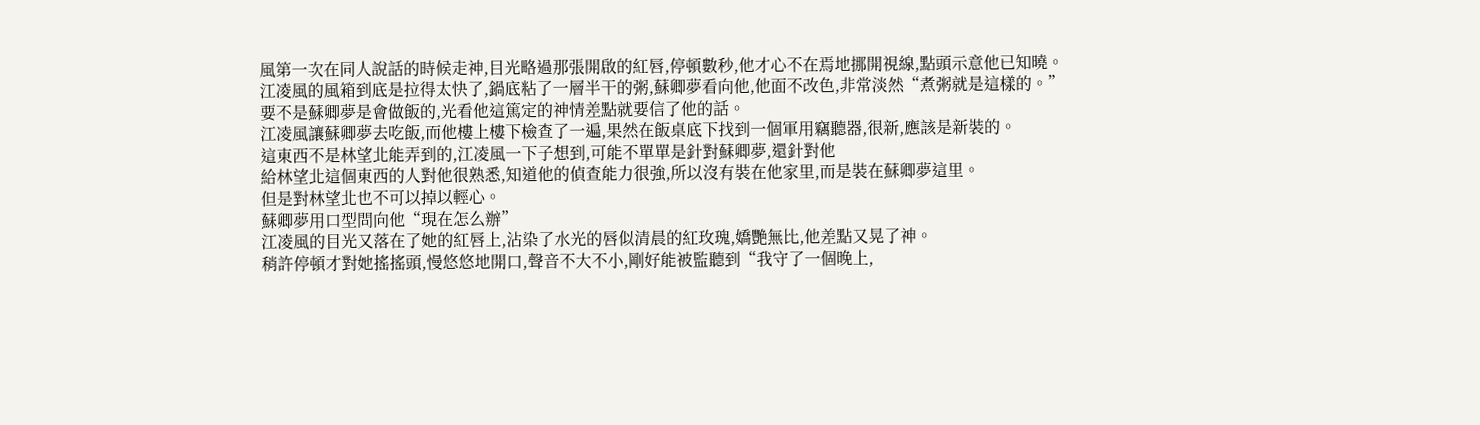風第一次在同人說話的時候走神,目光略過那張開啟的紅唇,停頓數秒,他才心不在焉地挪開視線,點頭示意他已知曉。
江凌風的風箱到底是拉得太快了,鍋底粘了一層半干的粥,蘇卿夢看向他,他面不改色,非常淡然“煮粥就是這樣的。”
要不是蘇卿夢是會做飯的,光看他這篤定的神情差點就要信了他的話。
江凌風讓蘇卿夢去吃飯,而他樓上樓下檢查了一遍,果然在飯桌底下找到一個軍用竊聽器,很新,應該是新裝的。
這東西不是林望北能弄到的,江凌風一下子想到,可能不單單是針對蘇卿夢,還針對他
給林望北這個東西的人對他很熟悉,知道他的偵查能力很強,所以沒有裝在他家里,而是裝在蘇卿夢這里。
但是對林望北也不可以掉以輕心。
蘇卿夢用口型問向他“現在怎么辦”
江凌風的目光又落在了她的紅唇上,沾染了水光的唇似清晨的紅玫瑰,嬌艷無比,他差點又晃了神。
稍許停頓才對她搖搖頭,慢悠悠地開口,聲音不大不小,剛好能被監聽到“我守了一個晚上,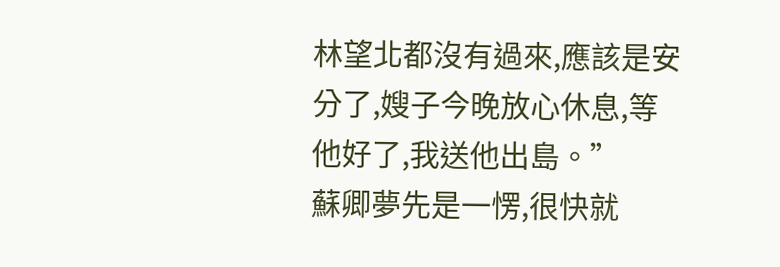林望北都沒有過來,應該是安分了,嫂子今晚放心休息,等他好了,我送他出島。”
蘇卿夢先是一愣,很快就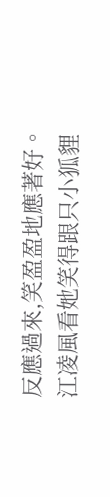反應過來,笑盈盈地應著好。
江凌風看她笑得跟只小狐貍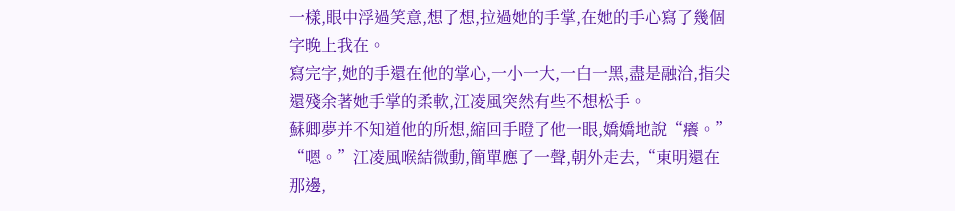一樣,眼中浮過笑意,想了想,拉過她的手掌,在她的手心寫了幾個字晚上我在。
寫完字,她的手還在他的掌心,一小一大,一白一黑,盡是融洽,指尖還殘余著她手掌的柔軟,江凌風突然有些不想松手。
蘇卿夢并不知道他的所想,縮回手瞪了他一眼,嬌嬌地說“癢。”
“嗯。”江凌風喉結微動,簡單應了一聲,朝外走去,“東明還在那邊,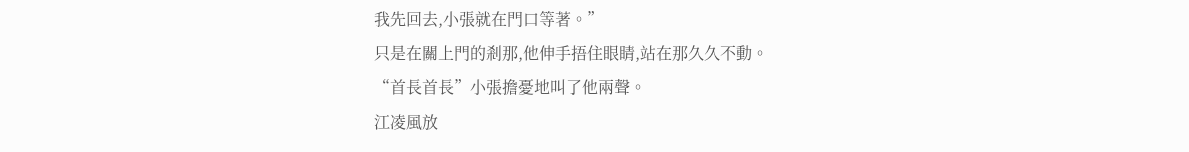我先回去,小張就在門口等著。”
只是在關上門的剎那,他伸手捂住眼睛,站在那久久不動。
“首長首長”小張擔憂地叫了他兩聲。
江凌風放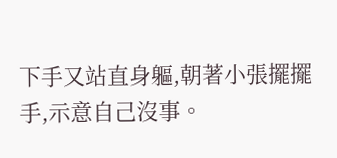下手又站直身軀,朝著小張擺擺手,示意自己沒事。